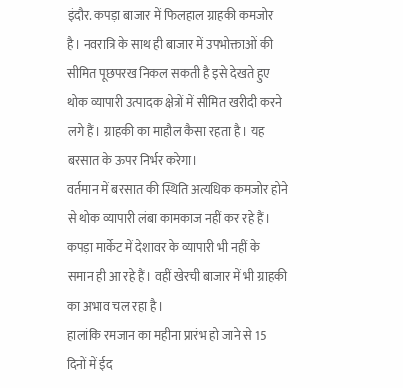इंदौर. कपड़ा बाजार में फिलहाल ग्राहकी कमजोर है। नवरात्रि के साथ ही बाजार में उपभोक्ताओं की सीमित पूछपरख निकल सकती है इसे देखते हुए थोक व्यापारी उत्पादक क्षेत्रों में सीमित खरीदी करने लगे हैं। ग्राहकी का माहौल कैसा रहता है। यह बरसात के ऊपर निर्भर करेगा।
वर्तमान में बरसात की स्थिति अत्यधिक कमजोर होने से थोक व्यापारी लंबा कामकाज नहीं कर रहे हैं। कपड़ा मार्केट में देशावर के व्यापारी भी नहीं के समान ही आ रहे हैं। वहीं खेरची बाजार में भी ग्राहकी का अभाव चल रहा है।
हालांकि रमजान का महीना प्रारंभ हो जाने से 15 दिनों में ईद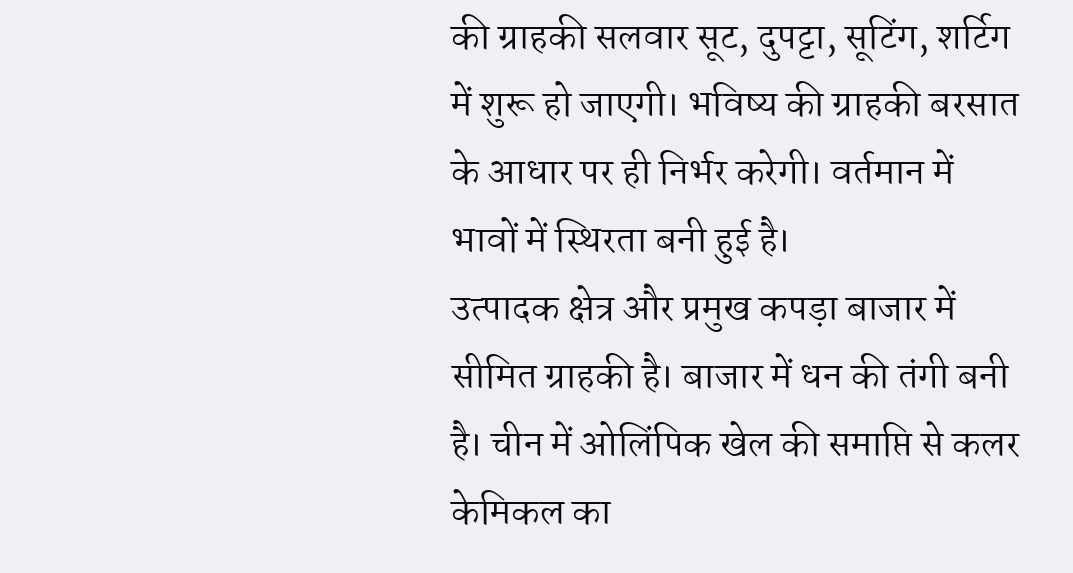की ग्राहकी सलवार सूट, दुपट्टा, सूटिंग, शर्टिग में शुरू हो जाएगी। भविष्य की ग्राहकी बरसात के आधार पर ही निर्भर करेगी। वर्तमान में भावों में स्थिरता बनी हुई है।
उत्पादक क्षेत्र और प्रमुख कपड़ा बाजार में सीमित ग्राहकी है। बाजार में धन की तंगी बनी है। चीन में ओलिंपिक खेल की समाप्ति से कलर केमिकल का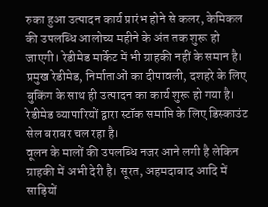रुका हुआ उत्पादन कार्य प्रारंभ होने से कलर, केमिकल की उपलब्धि आलोच्य महीने के अंत तक शुरू हो जाएगी। रेडीमेड मार्केट में भी ग्राहकी नहीं के समान है। प्रमुख रेडीमेड, निर्माताओं का दीपावली, दशहरे के लिए बुकिंग के साथ ही उत्पादन का कार्य शुरू हो गया है। रेडीमेड व्यापारियों द्वारा स्टॉक समाप्ति के लिए डिस्काउंट सेल बराबर चल रहा है।
वूलन के मालों की उपलब्धि नजर आने लगी है लेकिन ग्राहकी में अभी देरी है। सूरत, अहमदाबाद आदि में साड़ियों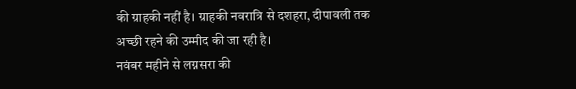की ग्राहकी नहीं है। ग्राहकी नवरात्रि से दशहरा, दीपावली तक अच्छी रहने की उम्मीद की जा रही है।
नवंबर महीने से लग्नसरा की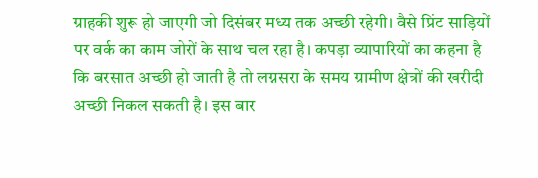ग्राहकी शुरू हो जाएगी जो दिसंबर मध्य तक अच्छी रहेगी। वैसे प्रिंट साड़ियों पर वर्क का काम जोरों के साथ चल रहा है। कपड़ा व्यापारियों का कहना है कि बरसात अच्छी हो जाती है तो लग्नसरा के समय ग्रामीण क्षेत्रों की खरीदी अच्छी निकल सकती है। इस बार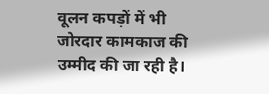वूलन कपड़ों में भी जोरदार कामकाज की उम्मीद की जा रही है।